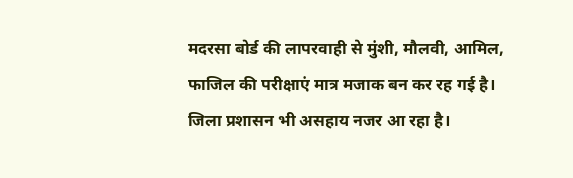मदरसा बोर्ड की लापरवाही से मुंशी, मौलवी, आमिल, फाजिल की परीक्षाएं मात्र मजाक बन कर रह गई है। जिला प्रशासन भी असहाय नजर आ रहा है।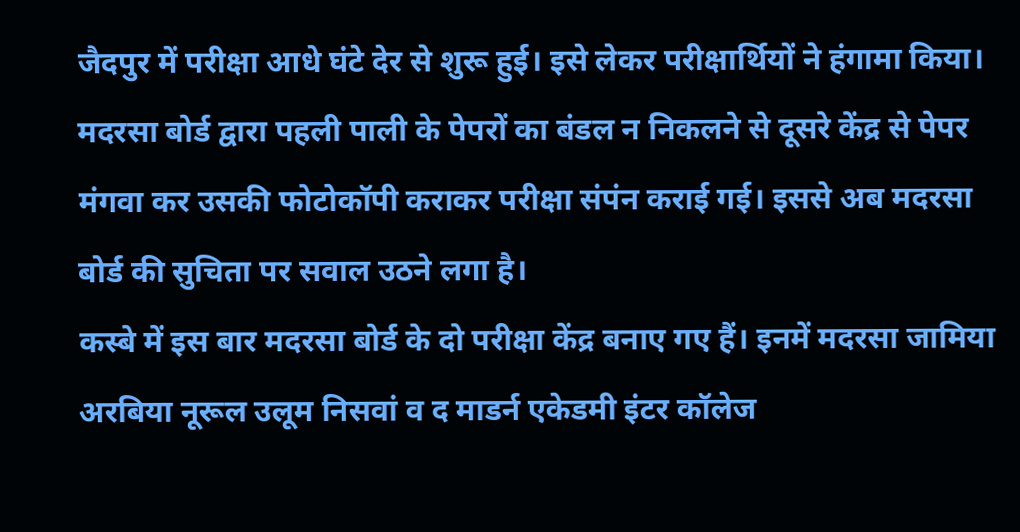जैदपुर में परीक्षा आधे घंटे देर से शुरू हुई। इसे लेकर परीक्षार्थियों ने हंगामा किया।
मदरसा बोर्ड द्वारा पहली पाली के पेपरों का बंडल न निकलने से दूसरे केंद्र से पेपर मंगवा कर उसकी फोटोकॉपी कराकर परीक्षा संपंन कराई गई। इससे अब मदरसा बोर्ड की सुचिता पर सवाल उठने लगा है।
कस्बे में इस बार मदरसा बोर्ड के दो परीक्षा केंद्र बनाए गए हैं। इनमें मदरसा जामिया अरबिया नूरूल उलूम निसवां व द माडर्न एकेडमी इंटर कॉलेज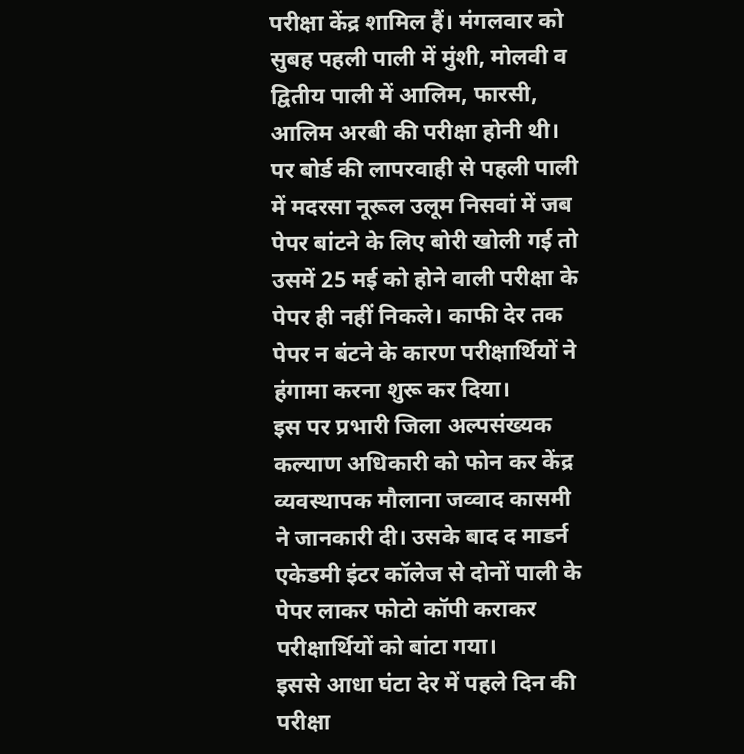परीक्षा केंद्र शामिल हैं। मंगलवार को सुबह पहली पाली में मुंशी, मोलवी व द्वितीय पाली में आलिम, फारसी, आलिम अरबी की परीक्षा होनी थी।
पर बोर्ड की लापरवाही से पहली पाली में मदरसा नूरूल उलूम निसवां में जब पेपर बांटने के लिए बोरी खोली गई तो उसमें 25 मई को होने वाली परीक्षा के पेपर ही नहीं निकले। काफी देर तक पेपर न बंटने के कारण परीक्षार्थियों ने हंगामा करना शुरू कर दिया।
इस पर प्रभारी जिला अल्पसंख्यक कल्याण अधिकारी को फोन कर केंद्र व्यवस्थापक मौलाना जव्वाद कासमी ने जानकारी दी। उसके बाद द माडर्न एकेडमी इंटर कॉलेज से दोनों पाली के पेपर लाकर फोटो कॉपी कराकर परीक्षार्थियों को बांटा गया।
इससे आधा घंटा देर में पहले दिन की परीक्षा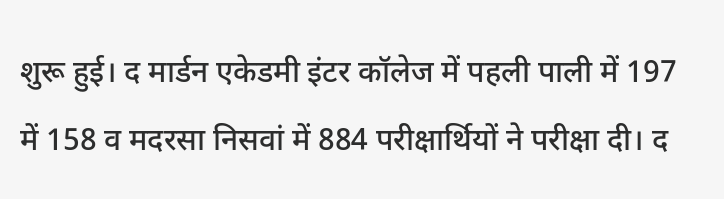शुरू हुई। द मार्डन एकेडमी इंटर कॉलेज में पहली पाली में 197 में 158 व मदरसा निसवां में 884 परीक्षार्थियों ने परीक्षा दी। द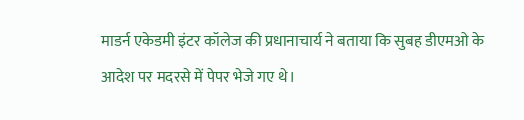माडर्न एकेडमी इंटर कॉलेज की प्रधानाचार्य ने बताया कि सुबह डीएमओ के आदेश पर मदरसे में पेपर भेजे गए थे।